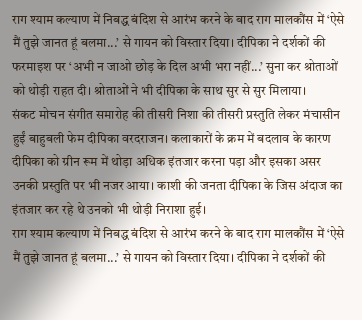राग श्याम कल्याण में निबद्ध बंदिश से आरंभ करने के बाद राग मालकौंस में ‘ऐसे मैं तुझे जानत हूं बलमा...’ से गायन को विस्तार दिया। दीपिका ने दर्शकों की फरमाइश पर ‘अभी न जाओ छोड़ के दिल अभी भरा नहीं...’ सुना कर श्रोताओं को थोड़ी राहत दी। श्रोताओं ने भी दीपिका के साथ सुर से सुर मिलाया।
संकट मोचन संगीत समारोह की तीसरी निशा की तीसरी प्रस्तुति लेकर मंचासीन हुईं बाहुबली फेम दीपिका वरदराजन। कलाकारों के क्रम में बदलाव के कारण दीपिका को ग्रीन रूम में थोड़ा अधिक इंतजार करना पड़ा और इसका असर उनकी प्रस्तुति पर भी नजर आया। काशी की जनता दीपिका के जिस अंदाज का इंतजार कर रहे थे उनको भी थोड़ी निराशा हुई।
राग श्याम कल्याण में निबद्ध बंदिश से आरंभ करने के बाद राग मालकौंस में ‘ऐसे मैं तुझे जानत हूं बलमा...’ से गायन को विस्तार दिया। दीपिका ने दर्शकों की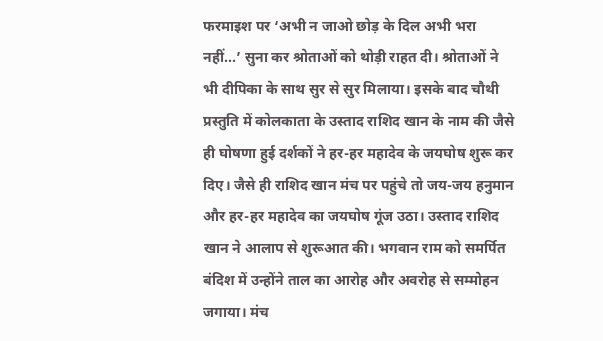फरमाइश पर ‘अभी न जाओ छोड़ के दिल अभी भरा नहीं...’ सुना कर श्रोताओं को थोड़ी राहत दी। श्रोताओं ने भी दीपिका के साथ सुर से सुर मिलाया। इसके बाद चौथी प्रस्तुति में कोलकाता के उस्ताद राशिद खान के नाम की जैसे ही घोषणा हुई दर्शकों ने हर-हर महादेव के जयघोष शुरू कर दिए। जैसे ही राशिद खान मंच पर पहुंचे तो जय-जय हनुमान और हर-हर महादेव का जयघोष गूंज उठा। उस्ताद राशिद खान ने आलाप से शुरूआत की। भगवान राम को समर्पित बंदिश में उन्होंने ताल का आरोह और अवरोह से सम्मोहन जगाया। मंच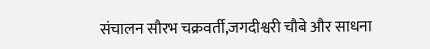संचालन सौरभ चक्रवर्ती,जगदीश्वरी चौबे और साधना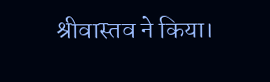श्रीवास्तव ने किया।